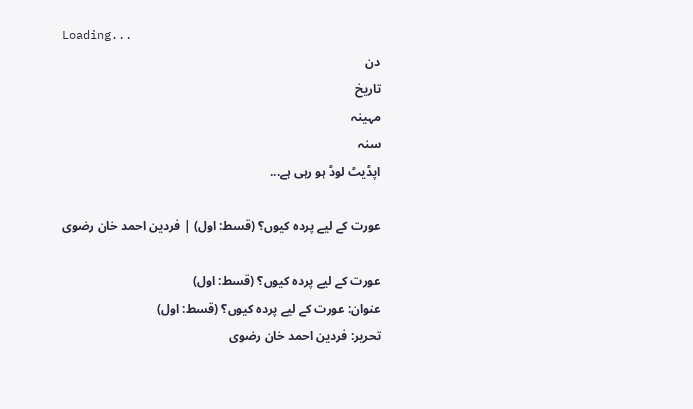Loading...
دن
تاریخ
مہینہ
سنہ
اپڈیٹ لوڈ ہو رہی ہے...

عورت کے لیے پردہ کیوں؟ (قسط: اول) | فردین احمد خان رضوی

عورت کے لیے پردہ کیوں؟ (قسط: اول)
عنوان: عورت کے لیے پردہ کیوں؟ (قسط: اول)
تحریر: فردین احمد خان رضوی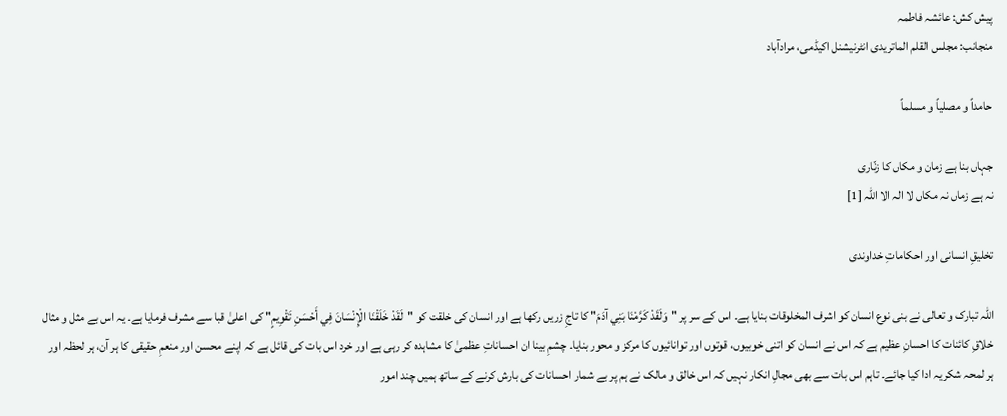پیش کش: عائشہ فاطمہ
منجانب: مجلس القلم الماتریدی انٹرنیشنل اکیڈمی، مرادآباد

حامداً و مصلیاً و مسلماً

جہاں بنا ہے زمان و مکاں کا زنّاری
نہ ہے زماں نہ مکاں لا الہ الا اللہ [1]

تخلیقِ انسانی اور احکاماتِ خداوندی

اللہ تبارک و تعالی نے بنی نوع انسان کو اشرف المخلوقات بنایا ہے۔ اس کے سر پر "وَلَقَدْ كَرَّمْنَا بَنِي آدَمَ" کا تاجِ زریں رکھا ہے اور انسان کی خلقت کو "لَقَدْ خَلَقْنَا الْإِنْسَانَ فِي أَحْسَنِ تَقْوِيمٍ" کی اعلیٰ قبا سے مشرف فرمایا ہے۔ یہ اس بے مثل و مثال خلاقِ کائنات کا احسانِ عظیم ہے کہ اس نے انسان کو اتنی خوبیوں، قوتوں اور توانائیوں کا مرکز و محور بنایا۔ چشمِ بینا ان احساناتِ عظمیٰ کا مشاہدہ کر رہی ہے اور خرد اس بات کی قائل ہے کہ اپنے محسن اور منعمِ حقیقی کا ہر آن، ہر لحظہ اور ہر لمحہ شکریہ ادا کیا جائے۔ تاہم اس بات سے بھی مجالِ انکار نہیں کہ اس خالق و مالک نے ہم پر بے شمار احسانات کی بارش کرنے کے ساتھ ہمیں چند امور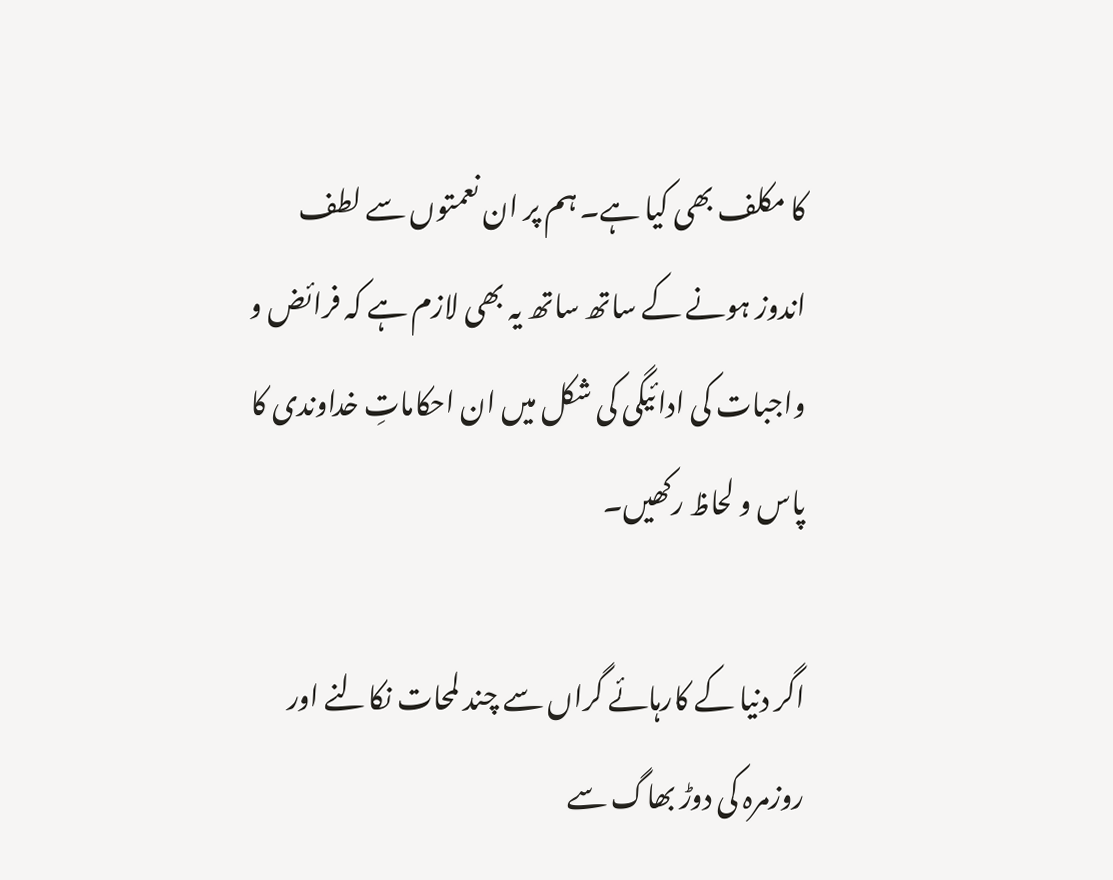کا مکلف بھی کیا ہے۔ ہم پر ان نعمتوں سے لطف اندوز ہونے کے ساتھ ساتھ یہ بھی لازم ہے کہ فرائض و واجبات کی ادائیگی کی شکل میں ان احکاماتِ خداوندی کا پاس و لحاظ رکھیں۔

اگر دنیا کے کارہائے گراں سے چند لمحات نکالنے اور روزمرہ کی دوڑ بھاگ سے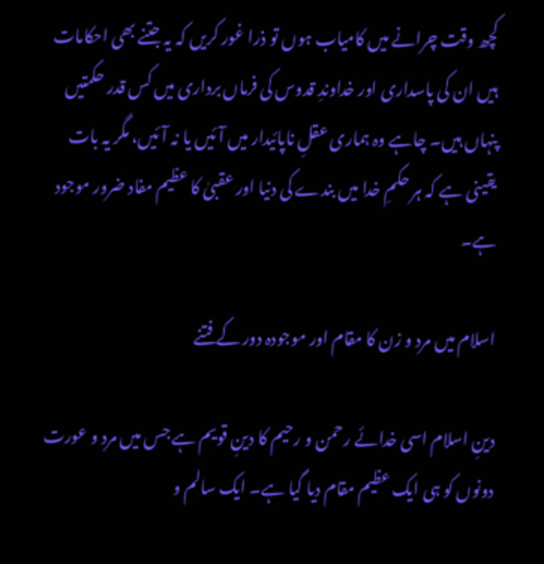کچھ وقت چرانے میں کامیاب ہوں تو ذرا غور کریں کہ یہ جتنے بھی احکامات ہیں ان کی پاسداری اور خداوندِ قدوس کی فرماں برداری میں کس قدر حکمتیں پنہاں ہیں۔ چاہے وہ ہماری عقلِ ناپائیدار میں آئیں یا نہ آئیں، مگر یہ بات یقینی ہے کہ ہر حکمِ خدا میں بندے کی دنیا اور عقبیٰ کا عظیم مفاد ضرور موجود ہے۔

اسلام میں مرد و زن کا مقام اور موجودہ دور کے فتنے

دینِ اسلام اسی خدائے رحمن و رحیم کا دینِ قویم ہے جس میں مرد و عورت دونوں کو ہی ایک عظیم مقام دیا گیا ہے۔ ایک سالم و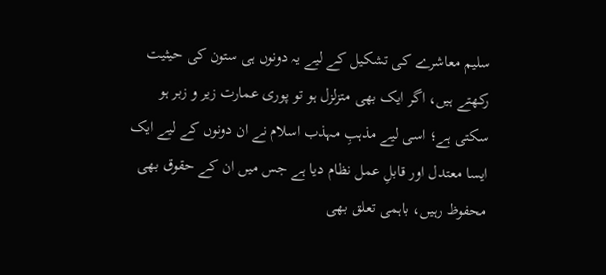سلیم معاشرے کی تشکیل کے لیے یہ دونوں ہی ستون کی حیثیت رکھتے ہیں، اگر ایک بھی متزلزل ہو تو پوری عمارت زیر و زبر ہو سکتی ہے؛ اسی لیے مذہبِ مہذب اسلام نے ان دونوں کے لیے ایک ایسا معتدل اور قابلِ عمل نظام دیا ہے جس میں ان کے حقوق بھی محفوظ رہیں، باہمی تعلق بھی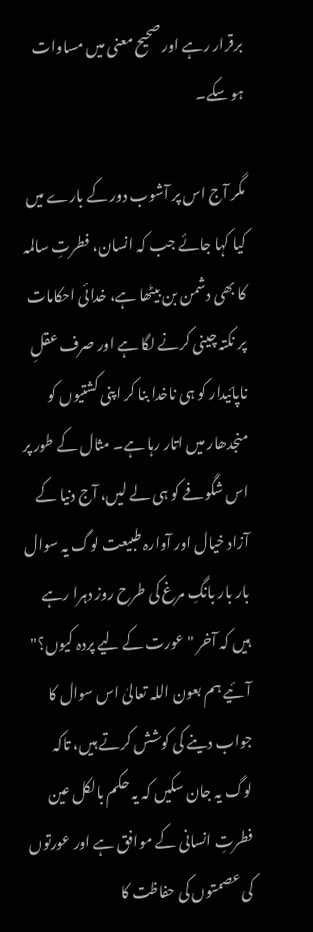برقرار رہے اور صحیح معنی میں مساوات ہو سکے۔

مگر آج اس پر آشوب دور کے بارے میں کیا کہا جائے جب کہ انسان، فطرتِ سالمہ کا بھی دشمن بن بیٹھا ہے، خدائی احکامات پر نکتہ چینی کرنے لگا ہے اور صرف عقلِ ناپائیدار کو ہی ناخدا بنا کر اپنی کشتیوں کو منجدھار میں اتار رہا ہے۔ مثال کے طور پر اس شگوفے کو ہی لے لیں، آج دنیا کے آزاد خیال اور آوارہ طبیعت لوگ یہ سوال بار بار بانگِ مرغ کی طرح روز دہرا رہے ہیں کہ آخر "عورت کے لیے پردہ کیوں؟" آئیے ہم بعون اللہ تعالیٰ اس سوال کا جواب دینے کی کوشش کرتے ہیں، تاکہ لوگ یہ جان سکیں کہ یہ حکم بالکل عین فطرتِ انسانی کے موافق ہے اور عورتوں کی عصمتوں کی حفاظت کا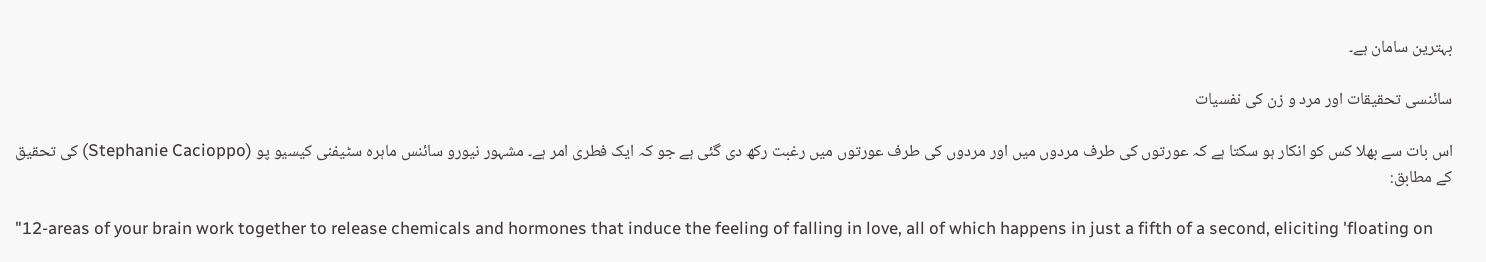بہترین سامان ہے۔

سائنسی تحقیقات اور مرد و زن کی نفسیات

اس بات سے بھلا کس کو انکار ہو سکتا ہے کہ عورتوں کی طرف مردوں میں اور مردوں کی طرف عورتوں میں رغبت رکھ دی گئی ہے جو کہ ایک فطری امر ہے۔ مشہور نیورو سائنس ماہرہ سٹیفنی کیسیو پو (Stephanie Cacioppo) کی تحقیق کے مطابق:

"12-areas of your brain work together to release chemicals and hormones that induce the feeling of falling in love, all of which happens in just a fifth of a second, eliciting 'floating on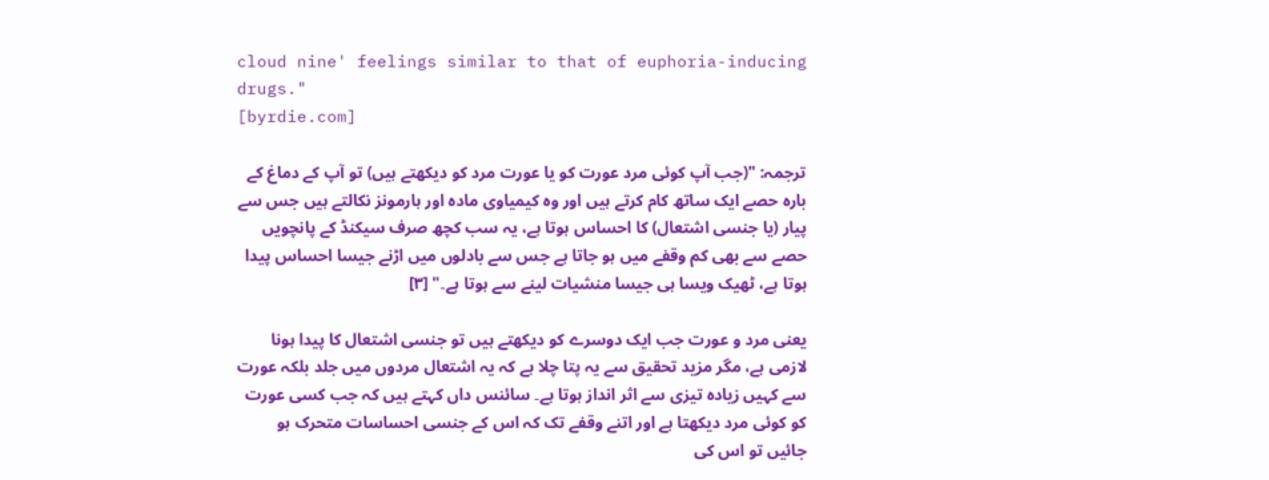cloud nine' feelings similar to that of euphoria-inducing drugs."
[byrdie.com]

ترجمہ: "(جب آپ کوئی مرد عورت کو یا عورت مرد کو دیکھتے ہیں) تو آپ کے دماغ کے بارہ حصے ایک ساتھ کام کرتے ہیں اور وہ کیمیاوی مادہ اور ہارمونز نکالتے ہیں جس سے پیار (یا جنسی اشتعال) کا احساس ہوتا ہے، یہ سب کچھ صرف سیکنڈ کے پانچویں حصے سے بھی کم وقفے میں ہو جاتا ہے جس سے بادلوں میں اڑنے جیسا احساس پیدا ہوتا ہے، ٹھیک ویسا ہی جیسا منشیات لینے سے ہوتا ہے۔" [۳]

یعنی مرد و عورت جب ایک دوسرے کو دیکھتے ہیں تو جنسی اشتعال کا پیدا ہونا لازمی ہے، مگر مزید تحقیق سے یہ پتا چلا ہے کہ یہ اشتعال مردوں میں جلد بلکہ عورت سے کہیں زیادہ تیزی سے اثر انداز ہوتا ہے۔ سائنس داں کہتے ہیں کہ جب کسی عورت کو کوئی مرد دیکھتا ہے اور اتنے وقفے تک کہ اس کے جنسی احساسات متحرک ہو جائیں تو اس کی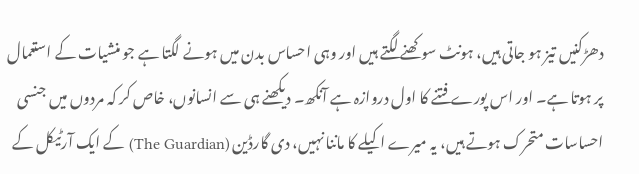دھڑکنیں تیز ہو جاتی ہیں، ہونٹ سوکھنے لگتے ہیں اور وہی احساس بدن میں ہونے لگتا ہے جو منشیات کے استعمال پر ہوتا ہے۔ اور اس پورے فتنے کا اول دروازہ ہے آنکھ۔ دیکھنے ہی سے انسانوں، خاص کر کہ مردوں میں جنسی احساسات متحرک ہوتے ہیں، یہ میرے اکیلے کا ماننا نہیں، دی گارڈین (The Guardian) کے ایک آرٹیکل کے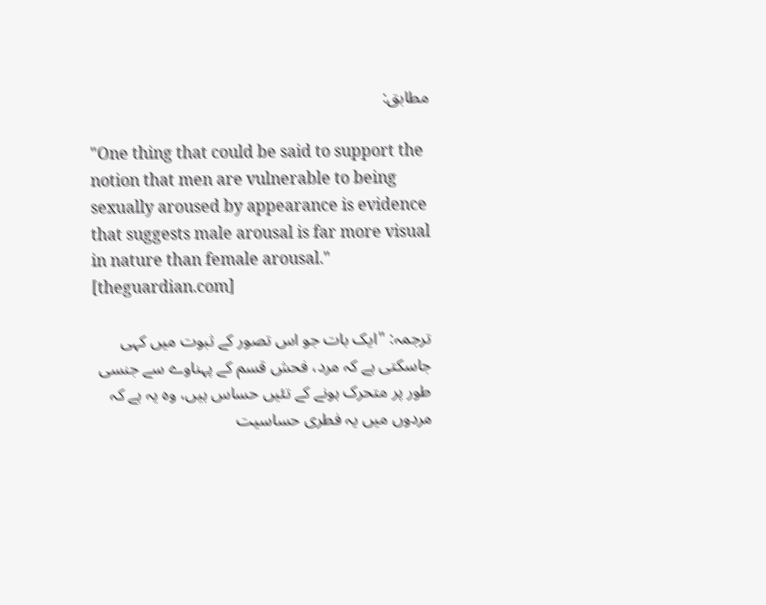مطابق:

"One thing that could be said to support the notion that men are vulnerable to being sexually aroused by appearance is evidence that suggests male arousal is far more visual in nature than female arousal."
[theguardian.com]

ترجمہ: "ایک بات جو اس تصور کے ثبوت میں کہی جاسکتی ہے کہ مرد، فحش قسم کے پہناوے سے جنسی طور پر متحرک ہونے کے تئیں حساس ہیں، وہ یہ ہے کہ مردوں میں یہ فطری حساسیت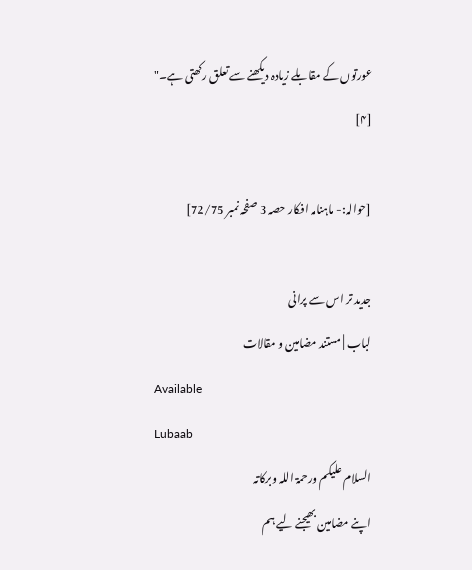عورتوں کے مقابلے زیادہ دیکھنے سے تعلق رکھتی ہے۔" [۴]

[حوالہ:- ماہنامہ افکار حصہ 3 صفحہ نمبر 72/75]

جدید تر اس سے پرانی
لباب | مستند مضامین و مقالات
Available
Lubaab
السلام علیکم ورحمۃ اللہ وبرکاتہ
اپنے مضامین بھیجنے لیے ہم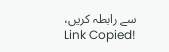سے رابطہ کریں،
Link Copied!